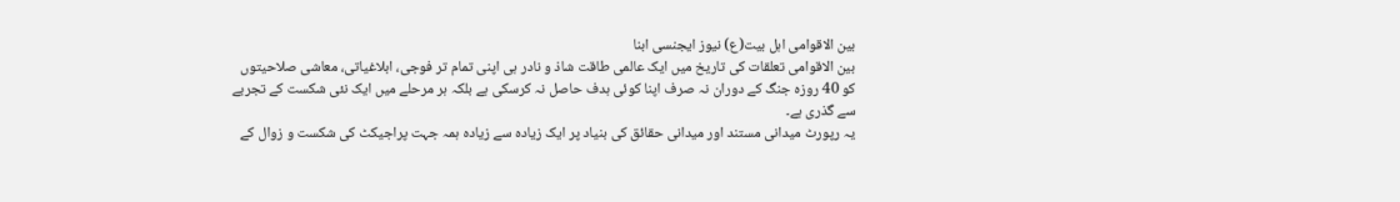بین الاقوامی اہل بیت(ع) نیوز ایجنسی ابنا
بین الاقوامی تعلقات کی تاریخ میں ایک عالمی طاقت شاذ و نادر ہی اپنی تمام تر فوجی، ابلاغیاتی، معاشی صلاحیتوں کو 40 روزہ جنگ کے دوران نہ صرف اپنا کوئی ہدف حاصل نہ کرسکی ہے بلکہ ہر مرحلے میں ایک نئی شکست کے تجربے سے گذری ہے۔
یہ رپورٹ میدانی مستند اور میدانی حقائق کی بنیاد پر ایک زیادہ سے زیادہ ہمہ جہت پراجیکٹ کی شکست و زوال کے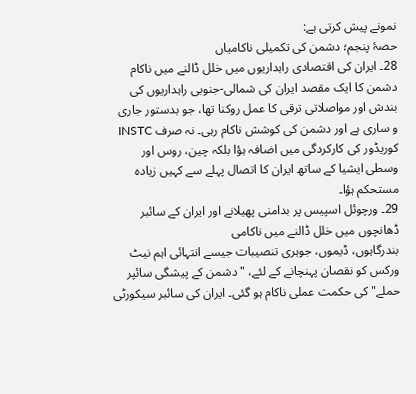نمونے پیش کرتی ہے:
حصۂ پنجم؛ دشمن کی تکمیلی ناکامیاں
28۔ ایران کی اقتصادی راہداریوں میں خلل ڈالنے میں ناکام
دشمن کا ایک مقصد ایران کی شمالی-جنوبی راہداریوں کی بندش اور مواصلاتی ترقی کا عمل روکنا تھا، جو بدستور جاری و ساری ہے اور دشمن کی کوشش ناکام رہی۔ نہ صرف INSTC کوریڈور کی کارکردگی میں اضافہ ہؤا بلکہ چین، روس اور وسطی ایشیا کے ساتھ ایران کا اتصال پہلے سے کہیں زیادہ مستحکم ہؤا۔
29۔ ورچوئل اسپیس پر بدامنی پھیلانے اور ایران کے سائبر ڈھانچوں میں خلل ڈالنے میں ناکامی
بندرگاہوں، ڈیموں، جوہری تنصیبات جیسے انتہائی اہم نیٹ ورکس کو نقصان پہنچانے کے لئے، "دشمن کے پیشگی سائپر حملے" کی حکمت عملی ناکام ہو گئی۔ ایران کی سائبر سیکورٹی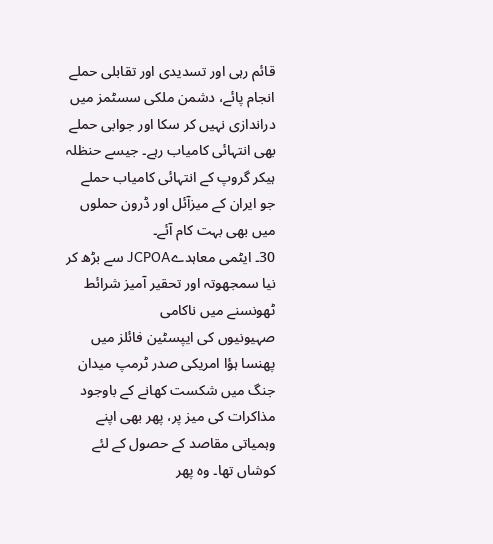قائم رہی اور تسدیدی اور تقابلی حملے انجام پائے، دشمن ملکی سسٹمز میں دراندازی نہیں کر سکا اور جوابی حملے بھی انتہائی کامیاب رہے۔ جیسے حنظلہ ہیکر گروپ کے انتہائی کامیاب حملے جو ایران کے میزآئل اور ڈرون حملوں میں بھی بہت کام آئے۔
30۔ ایٹمی معاہدےJCPOA سے بڑھ کر نیا سمجھوتہ اور تحقیر آمیز شرائط ٹھونسنے میں ناکامی
صہیونیوں کی ایپسٹین فائلز میں پھنسا ہؤا امریکی صدر ٹرمپ میدان جنگ میں شکست کھانے کے باوجود مذاکرات کی میز پر، پھر بھی اپنے وہمیاتی مقاصد کے حصول کے لئے کوشاں تھا۔ وہ پھر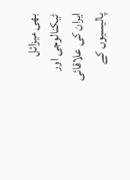بھی میزائل ٹیکنالوجی اور ایران کی علاقائی پالیسیوں کے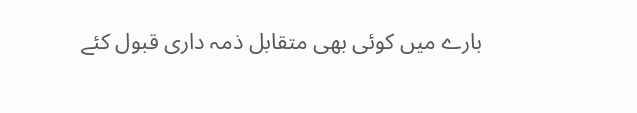بارے میں کوئی بھی متقابل ذمہ داری قبول کئے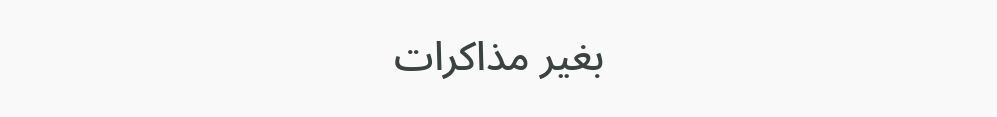بغیر مذاکرات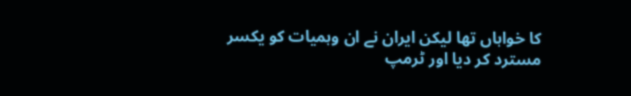کا خواہاں تھا لیکن ایران نے ان وہمیات کو یکسر مسترد کر دیا اور ٹرمپ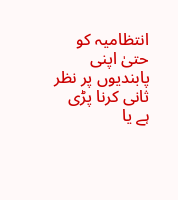انتظامیہ کو حتیٰ اپنی پابندیوں پر نظر ثانی کرنا پڑی ہے یا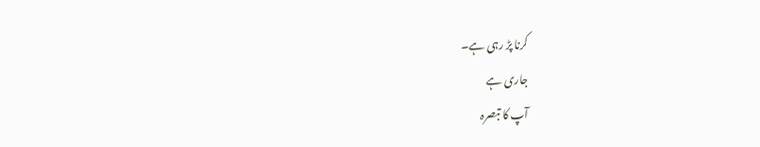کرنا پڑ رہی ہے۔
جاری ہے
آپ کا تبصرہ